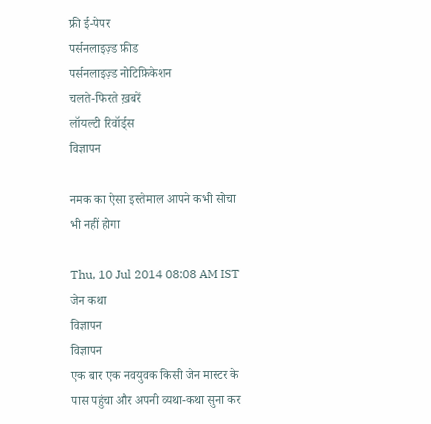फ्री ई-पेपर
पर्सनलाइज़्ड फ़ीड
पर्सनलाइज़्ड नोटिफ़िकेशन
चलते-फिरते ख़बरें
लॉयल्टी रिवॉर्ड्स
विज्ञापन

नमक का ऐसा इस्तेमाल आपने कभी सोचा भी नहीं होगा

Thu, 10 Jul 2014 08:08 AM IST
जेन कथा
विज्ञापन
विज्ञापन
एक बार एक नवयुवक किसी जेन मास्टर के पास पहुंचा और अपनी व्यथा-कथा सुना कर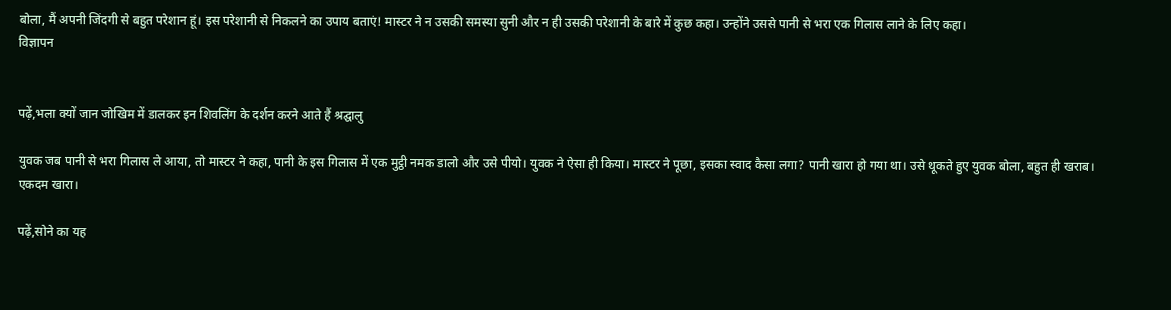बोला, मैं अपनी जिंदगी से बहुत परेशान हूं। इस परेशानी से निकलने का उपाय बताएं! मास्टर ने न उसकी समस्या सुनी और न ही उसकी परेशानी के बारे में कुछ कहा। उन्होंने उससे पानी से भरा एक गिलास लाने के लिए कहा।
विज्ञापन


पढ़ें,भला क्यों जान जोखिम में डालकर इन शिवलिंग के दर्शन करने आते हैं श्रद्घालु

युवक जब पानी से भरा गिलास ले आया, तो मास्टर ने कहा, पानी के इस गिलास में एक मुट्ठी नमक डालो और उसे पीयो। युवक ने ऐसा ही किया। मास्टर ने पूछा, इसका स्वाद कैसा लगा? पानी खारा हो गया था। उसे थूकते हुए युवक बोला, बहुत ही खराब। एकदम खारा।

पढ़ें,सोने का यह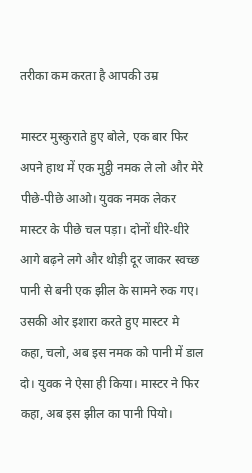तरीका कम करता है आपकी उम्र

मास्टर मुस्कुराते हुए बोले, एक बार फिर अपने हाथ में एक मुट्ठी नमक ले लो और मेरे पीछे-पीछे आओ। युवक नमक लेकर मास्टर के पीछे चल पड़ा। दोनों धीरे-धीरे आगे बढ़ने लगे और थोड़ी दूर जाकर स्वच्छ पानी से बनी एक झील के सामने रुक गए। उसकी ओर इशारा करते हुए मास्टर मे कहा, चलो, अब इस नमक को पानी में डाल दो। युवक ने ऐसा ही किया। मास्टर ने फिर कहा, अब इस झील का पानी पियो।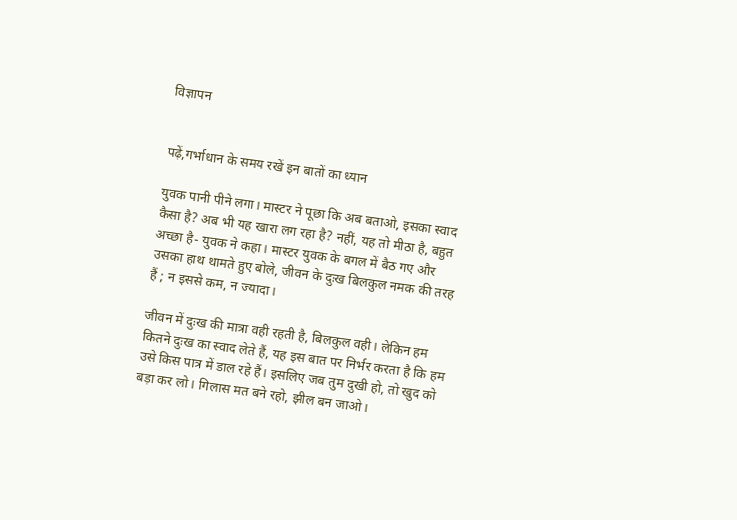विज्ञापन


पढ़ें,गर्भाधान के समय रखें इन बातों का ध्यान

युवक पानी पीने लगा। मास्टर ने पूछा कि अब बताओ, इसका स्वाद कैसा है? अब भी यह खारा लग रहा है? नहीं, यह तो मीठा है, बहुत अच्छा है- युवक ने कहा। मास्टर युवक के बगल में बैठ गए और उसका हाथ थामते हुए बोले, जीवन के दुःख बिलकुल नमक की तरह हैं ; न इससे कम, न ज्यादा।

जीवन में दुःख की मात्रा वही रहती है, बिलकुल वही। लेकिन हम कितने दुःख का स्वाद लेते हैं, यह इस बात पर निर्भर करता है कि हम उसे किस पात्र में डाल रहे हैं। इसलिए जब तुम दुखी हो, तो खुद को बड़ा कर लो। गिलास मत बने रहो, झील बन जाओ।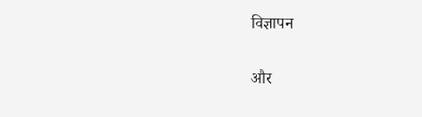विज्ञापन

और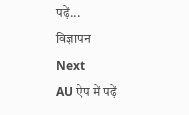पढ़ें...
विज्ञापन
Next
AU ऐप में पढ़ें